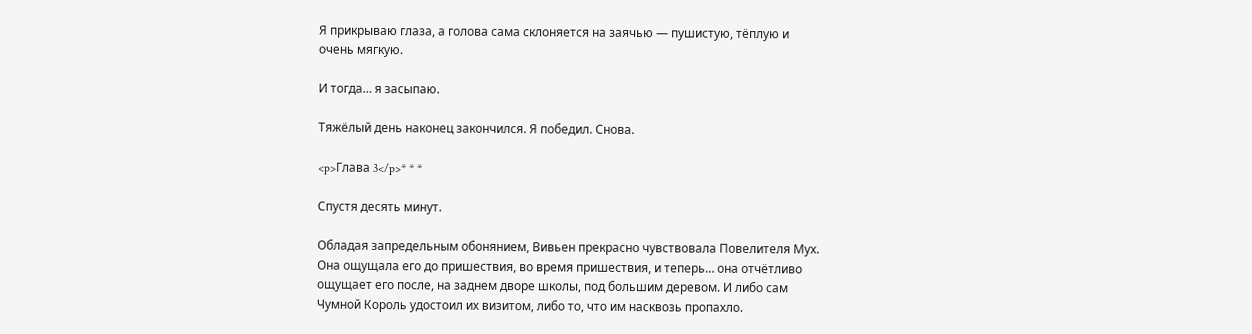Я прикрываю глаза, а голова сама склоняется на заячью — пушистую, тёплую и очень мягкую.

И тогда… я засыпаю.

Тяжёлый день наконец закончился. Я победил. Снова.

<p>Глава 3</p>* * *

Спустя десять минут.

Обладая запредельным обонянием, Вивьен прекрасно чувствовала Повелителя Мух. Она ощущала его до пришествия, во время пришествия, и теперь… она отчётливо ощущает его после, на заднем дворе школы, под большим деревом. И либо сам Чумной Король удостоил их визитом, либо то, что им насквозь пропахло.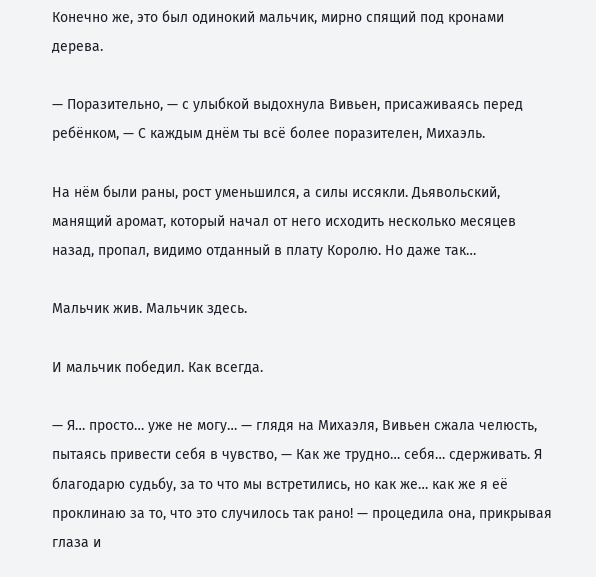Конечно же, это был одинокий мальчик, мирно спящий под кронами дерева.

— Поразительно, — с улыбкой выдохнула Вивьен, присаживаясь перед ребёнком, — С каждым днём ты всё более поразителен, Михаэль.

На нём были раны, рост уменьшился, а силы иссякли. Дьявольский, манящий аромат, который начал от него исходить несколько месяцев назад, пропал, видимо отданный в плату Королю. Но даже так…

Мальчик жив. Мальчик здесь.

И мальчик победил. Как всегда.

— Я… просто… уже не могу… — глядя на Михаэля, Вивьен сжала челюсть, пытаясь привести себя в чувство, — Как же трудно… себя… сдерживать. Я благодарю судьбу, за то что мы встретились, но как же… как же я её проклинаю за то, что это случилось так рано! — процедила она, прикрывая глаза и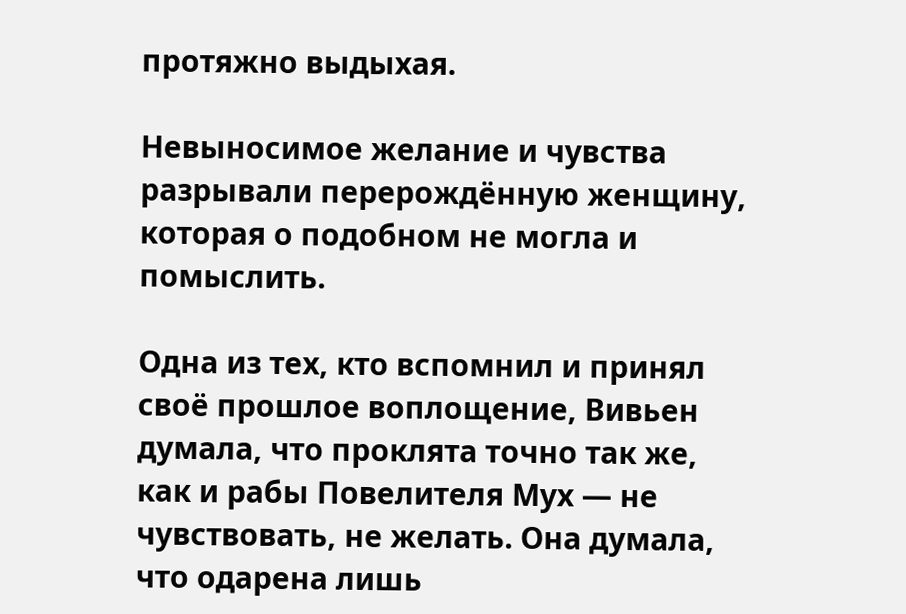протяжно выдыхая.

Невыносимое желание и чувства разрывали перерождённую женщину, которая о подобном не могла и помыслить.

Одна из тех, кто вспомнил и принял своё прошлое воплощение, Вивьен думала, что проклята точно так же, как и рабы Повелителя Мух — не чувствовать, не желать. Она думала, что одарена лишь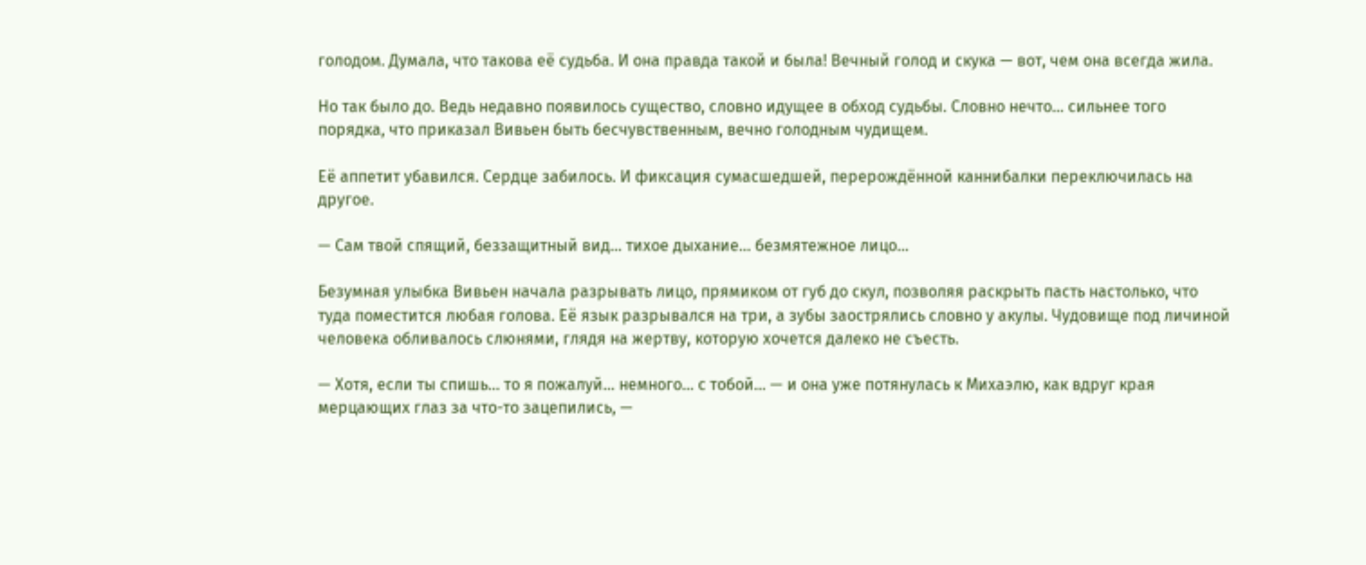голодом. Думала, что такова её судьба. И она правда такой и была! Вечный голод и скука — вот, чем она всегда жила.

Но так было до. Ведь недавно появилось существо, словно идущее в обход судьбы. Словно нечто… сильнее того порядка, что приказал Вивьен быть бесчувственным, вечно голодным чудищем.

Её аппетит убавился. Сердце забилось. И фиксация сумасшедшей, перерождённой каннибалки переключилась на другое.

— Сам твой спящий, беззащитный вид… тихое дыхание… безмятежное лицо…

Безумная улыбка Вивьен начала разрывать лицо, прямиком от губ до скул, позволяя раскрыть пасть настолько, что туда поместится любая голова. Её язык разрывался на три, а зубы заострялись словно у акулы. Чудовище под личиной человека обливалось слюнями, глядя на жертву, которую хочется далеко не съесть.

— Хотя, если ты спишь… то я пожалуй… немного… с тобой… — и она уже потянулась к Михаэлю, как вдруг края мерцающих глаз за что-то зацепились, —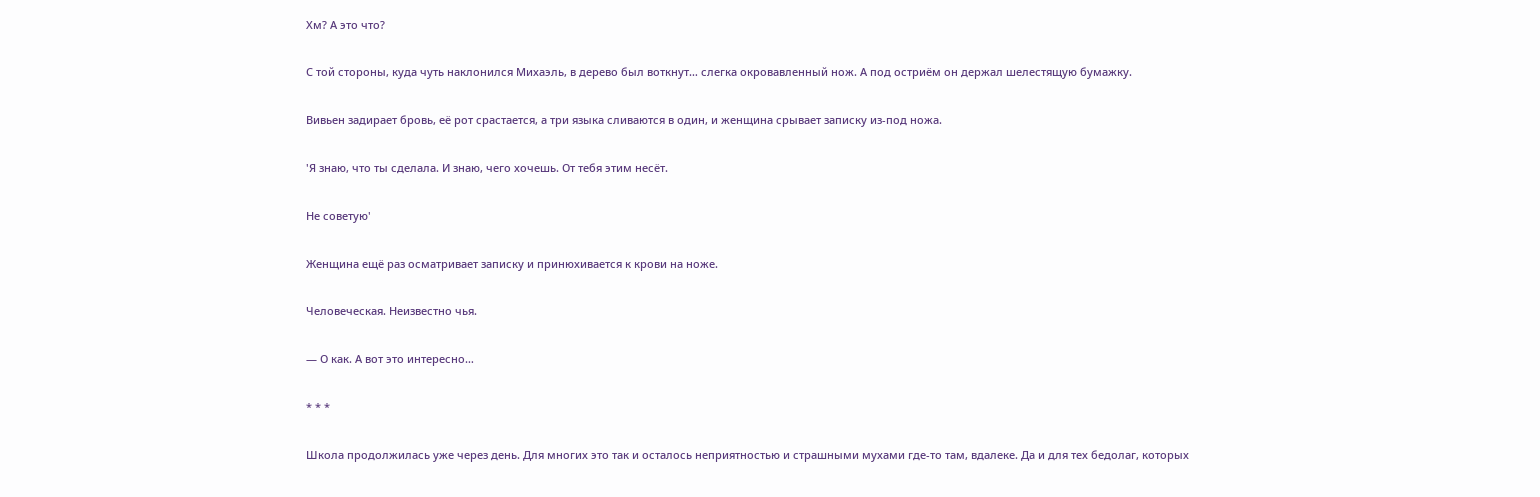Хм? А это что?

С той стороны, куда чуть наклонился Михаэль, в дерево был воткнут… слегка окровавленный нож. А под остриём он держал шелестящую бумажку.

Вивьен задирает бровь, её рот срастается, а три языка сливаются в один, и женщина срывает записку из-под ножа.

'Я знаю, что ты сделала. И знаю, чего хочешь. От тебя этим несёт.

Не советую'

Женщина ещё раз осматривает записку и принюхивается к крови на ноже.

Человеческая. Неизвестно чья.

— О как. А вот это интересно…

* * *

Школа продолжилась уже через день. Для многих это так и осталось неприятностью и страшными мухами где-то там, вдалеке. Да и для тех бедолаг, которых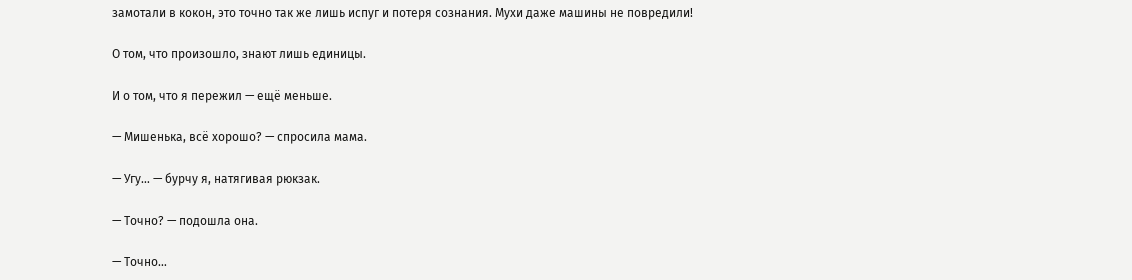замотали в кокон, это точно так же лишь испуг и потеря сознания. Мухи даже машины не повредили!

О том, что произошло, знают лишь единицы.

И о том, что я пережил — ещё меньше.

— Мишенька, всё хорошо? — спросила мама.

— Угу… — бурчу я, натягивая рюкзак.

— Точно? — подошла она.

— Точно…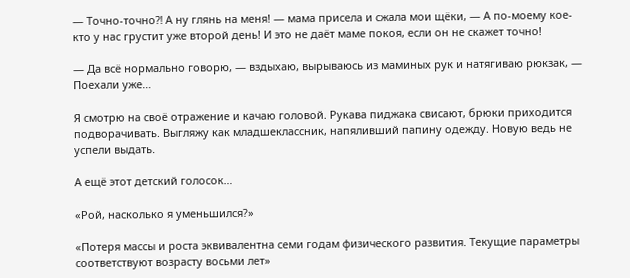— Точно-точно⁈ А ну глянь на меня! — мама присела и сжала мои щёки, — А по-моему кое-кто у нас грустит уже второй день! И это не даёт маме покоя, если он не скажет точно!

— Да всё нормально говорю, — вздыхаю, вырываюсь из маминых рук и натягиваю рюкзак, — Поехали уже…

Я смотрю на своё отражение и качаю головой. Рукава пиджака свисают, брюки приходится подворачивать. Выгляжу как младшеклассник, напяливший папину одежду. Новую ведь не успели выдать.

А ещё этот детский голосок…

«Рой, насколько я уменьшился?»

«Потеря массы и роста эквивалентна семи годам физического развития. Текущие параметры соответствуют возрасту восьми лет»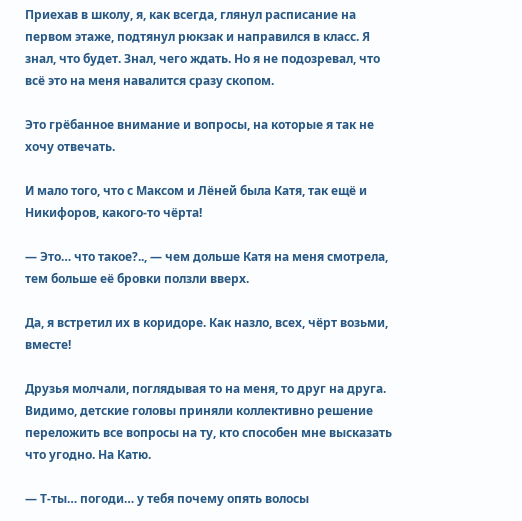Приехав в школу, я, как всегда, глянул расписание на первом этаже, подтянул рюкзак и направился в класс. Я знал, что будет. Знал, чего ждать. Но я не подозревал, что всё это на меня навалится сразу скопом.

Это грёбанное внимание и вопросы, на которые я так не хочу отвечать.

И мало того, что с Максом и Лёней была Катя, так ещё и Никифоров, какого-то чёрта!

— Это… что такое?.., — чем дольше Катя на меня смотрела, тем больше её бровки ползли вверх.

Да, я встретил их в коридоре. Как назло, всех, чёрт возьми, вместе!

Друзья молчали, поглядывая то на меня, то друг на друга. Видимо, детские головы приняли коллективно решение переложить все вопросы на ту, кто способен мне высказать что угодно. На Катю.

— Т-ты… погоди… у тебя почему опять волосы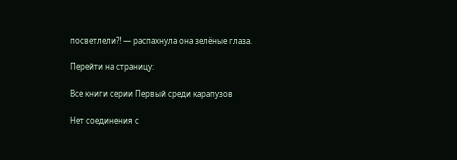посветлели⁈ — распахнула она зелёные глаза.

Перейти на страницу:

Все книги серии Первый среди карапузов

Нет соединения с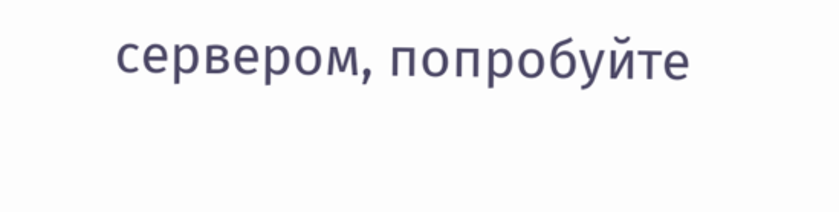сервером, попробуйте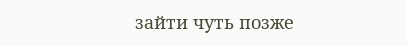зайти чуть позже